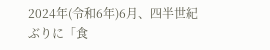2024年(令和6年)6月、四半世紀ぶりに「食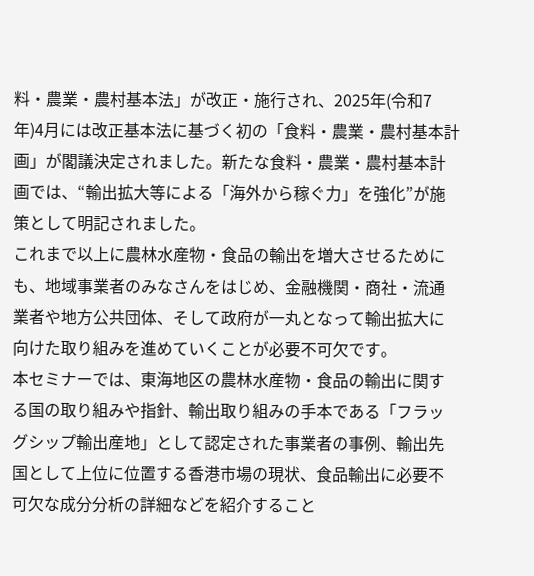料・農業・農村基本法」が改正・施行され、2025年(令和7年)4月には改正基本法に基づく初の「食料・農業・農村基本計画」が閣議決定されました。新たな食料・農業・農村基本計画では、“輸出拡大等による「海外から稼ぐ力」を強化”が施策として明記されました。
これまで以上に農林水産物・食品の輸出を増大させるためにも、地域事業者のみなさんをはじめ、金融機関・商社・流通業者や地方公共団体、そして政府が一丸となって輸出拡大に向けた取り組みを進めていくことが必要不可欠です。
本セミナーでは、東海地区の農林水産物・食品の輸出に関する国の取り組みや指針、輸出取り組みの手本である「フラッグシップ輸出産地」として認定された事業者の事例、輸出先国として上位に位置する香港市場の現状、食品輸出に必要不可欠な成分分析の詳細などを紹介すること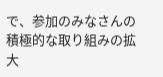で、参加のみなさんの積極的な取り組みの拡大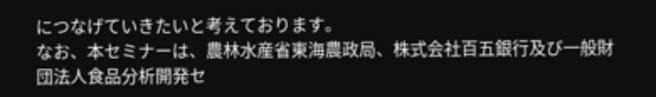につなげていきたいと考えております。
なお、本セミナーは、農林水産省東海農政局、株式会社百五銀行及び一般財団法人食品分析開発セ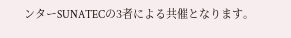ンターSUNATECの3者による共催となります。